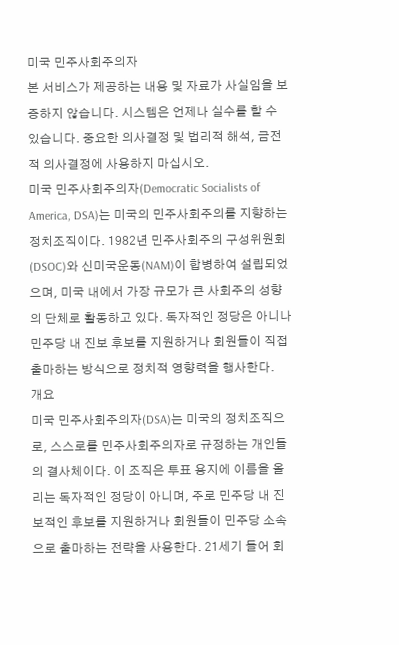미국 민주사회주의자
본 서비스가 제공하는 내용 및 자료가 사실임을 보증하지 않습니다. 시스템은 언제나 실수를 할 수 있습니다. 중요한 의사결정 및 법리적 해석, 금전적 의사결정에 사용하지 마십시오.
미국 민주사회주의자(Democratic Socialists of America, DSA)는 미국의 민주사회주의를 지향하는 정치조직이다. 1982년 민주사회주의 구성위원회(DSOC)와 신미국운동(NAM)이 합병하여 설립되었으며, 미국 내에서 가장 규모가 큰 사회주의 성향의 단체로 활동하고 있다. 독자적인 정당은 아니나 민주당 내 진보 후보를 지원하거나 회원들이 직접 출마하는 방식으로 정치적 영향력을 행사한다.
개요
미국 민주사회주의자(DSA)는 미국의 정치조직으로, 스스로를 민주사회주의자로 규정하는 개인들의 결사체이다. 이 조직은 투표 용지에 이름을 올리는 독자적인 정당이 아니며, 주로 민주당 내 진보적인 후보를 지원하거나 회원들이 민주당 소속으로 출마하는 전략을 사용한다. 21세기 들어 회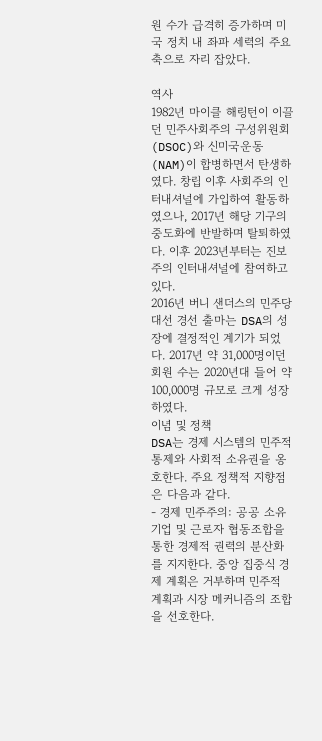원 수가 급격히 증가하며 미국 정치 내 좌파 세력의 주요 축으로 자리 잡았다.

역사
1982년 마이클 해링턴이 이끌던 민주사회주의 구성위원회(DSOC)와 신미국운동(NAM)이 합병하면서 탄생하였다. 창립 이후 사회주의 인터내셔널에 가입하여 활동하였으나, 2017년 해당 기구의 중도화에 반발하며 탈퇴하였다. 이후 2023년부터는 진보주의 인터내셔널에 참여하고 있다.
2016년 버니 샌더스의 민주당 대선 경선 출마는 DSA의 성장에 결정적인 계기가 되었다. 2017년 약 31,000명이던 회원 수는 2020년대 들어 약 100,000명 규모로 크게 성장하였다.
이념 및 정책
DSA는 경제 시스템의 민주적 통제와 사회적 소유권을 옹호한다. 주요 정책적 지향점은 다음과 같다.
- 경제 민주주의: 공공 소유 기업 및 근로자 협동조합을 통한 경제적 권력의 분산화를 지지한다. 중앙 집중식 경제 계획은 거부하며 민주적 계획과 시장 메커니즘의 조합을 선호한다.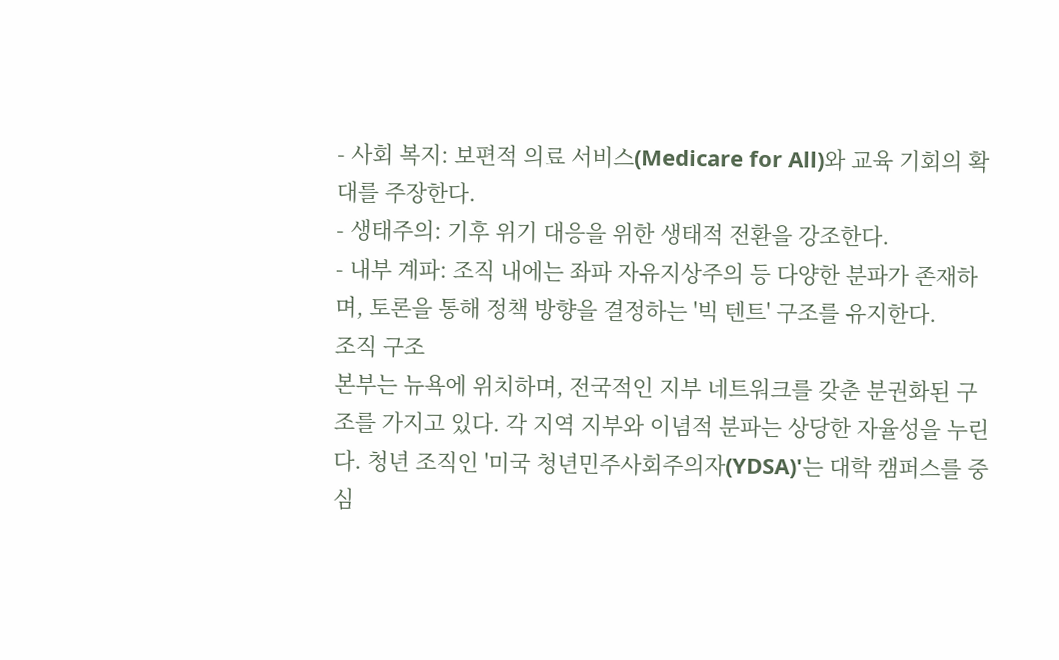- 사회 복지: 보편적 의료 서비스(Medicare for All)와 교육 기회의 확대를 주장한다.
- 생태주의: 기후 위기 대응을 위한 생태적 전환을 강조한다.
- 내부 계파: 조직 내에는 좌파 자유지상주의 등 다양한 분파가 존재하며, 토론을 통해 정책 방향을 결정하는 '빅 텐트' 구조를 유지한다.
조직 구조
본부는 뉴욕에 위치하며, 전국적인 지부 네트워크를 갖춘 분권화된 구조를 가지고 있다. 각 지역 지부와 이념적 분파는 상당한 자율성을 누린다. 청년 조직인 '미국 청년민주사회주의자(YDSA)'는 대학 캠퍼스를 중심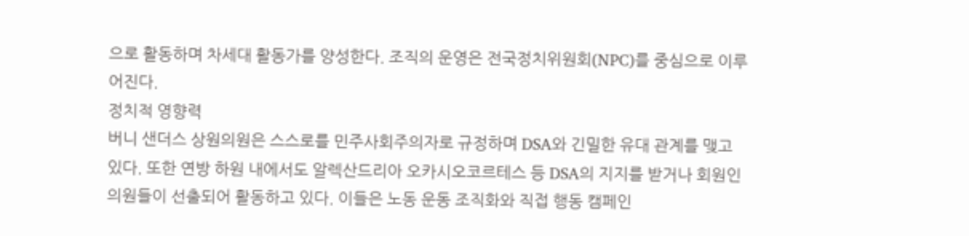으로 활동하며 차세대 활동가를 양성한다. 조직의 운영은 전국정치위원회(NPC)를 중심으로 이루어진다.
정치적 영향력
버니 샌더스 상원의원은 스스로를 민주사회주의자로 규정하며 DSA와 긴밀한 유대 관계를 맺고 있다. 또한 연방 하원 내에서도 알렉산드리아 오카시오코르테스 등 DSA의 지지를 받거나 회원인 의원들이 선출되어 활동하고 있다. 이들은 노동 운동 조직화와 직접 행동 캠페인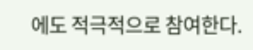에도 적극적으로 참여한다.